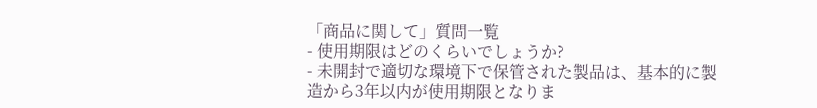「商品に関して」質問一覧
- 使用期限はどのくらいでしょうか?
- 未開封で適切な環境下で保管された製品は、基本的に製造から3年以内が使用期限となりま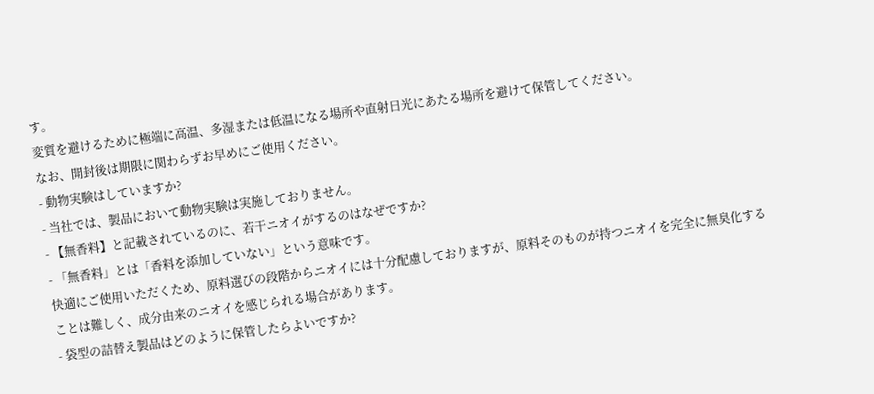す。
変質を避けるために極端に高温、多湿または低温になる場所や直射日光にあたる場所を避けて保管してください。
なお、開封後は期限に関わらずお早めにご使用ください。
- 動物実験はしていますか?
- 当社では、製品において動物実験は実施しておりません。
- 【無香料】と記載されているのに、若干ニオイがするのはなぜですか?
- 「無香料」とは「香料を添加していない」という意味です。
快適にご使用いただくため、原料選びの段階からニオイには十分配慮しておりますが、原料そのものが持つニオイを完全に無臭化することは難しく、成分由来のニオイを感じられる場合があります。
- 袋型の詰替え製品はどのように保管したらよいですか?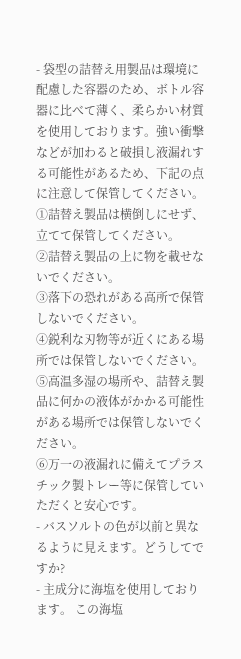- 袋型の詰替え用製品は環境に配慮した容器のため、ボトル容器に比べて薄く、柔らかい材質を使用しております。強い衝撃などが加わると破損し液漏れする可能性があるため、下記の点に注意して保管してください。
①詰替え製品は横倒しにせず、立てて保管してください。
②詰替え製品の上に物を載せないでください。
③落下の恐れがある高所で保管しないでください。
④鋭利な刃物等が近くにある場所では保管しないでください。
⑤高温多湿の場所や、詰替え製品に何かの液体がかかる可能性がある場所では保管しないでください。
⑥万一の液漏れに備えてプラスチック製トレー等に保管していただくと安心です。
- バスソルトの色が以前と異なるように見えます。どうしてですか?
- 主成分に海塩を使用しております。 この海塩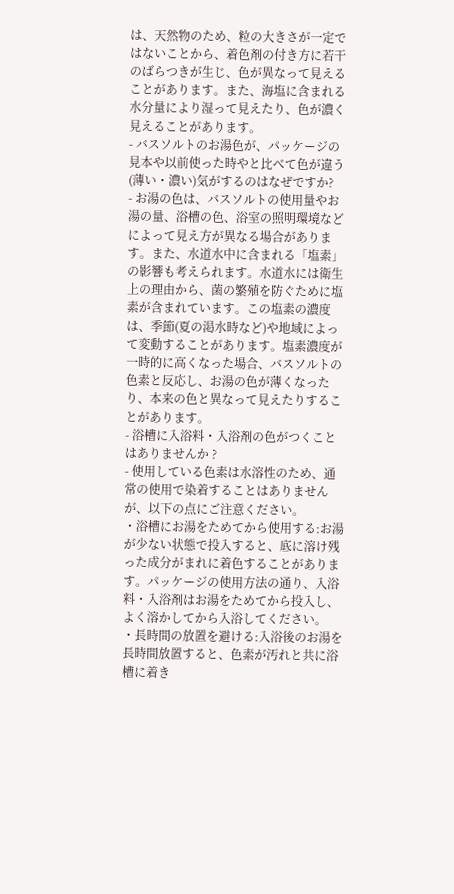は、天然物のため、粒の大きさが一定ではないことから、着色剤の付き方に若干のばらつきが生じ、色が異なって見えることがあります。また、海塩に含まれる水分量により湿って見えたり、色が濃く見えることがあります。
- バスソルトのお湯色が、パッケージの見本や以前使った時やと比べて色が違う(薄い・濃い)気がするのはなぜですか?
- お湯の色は、バスソルトの使用量やお湯の量、浴槽の色、浴室の照明環境などによって見え方が異なる場合があります。また、水道水中に含まれる「塩素」の影響も考えられます。水道水には衛生上の理由から、菌の繁殖を防ぐために塩素が含まれています。この塩素の濃度は、季節(夏の渇水時など)や地域によって変動することがあります。塩素濃度が一時的に高くなった場合、バスソルトの色素と反応し、お湯の色が薄くなったり、本来の色と異なって見えたりすることがあります。
- 浴槽に入浴料・入浴剤の色がつくことはありませんか ?
- 使用している色素は水溶性のため、通常の使用で染着することはありませんが、以下の点にご注意ください。
・浴槽にお湯をためてから使用する:お湯が少ない状態で投入すると、底に溶け残った成分がまれに着色することがあります。パッケージの使用方法の通り、入浴料・入浴剤はお湯をためてから投入し、よく溶かしてから入浴してください。
・長時間の放置を避ける:入浴後のお湯を長時間放置すると、色素が汚れと共に浴槽に着き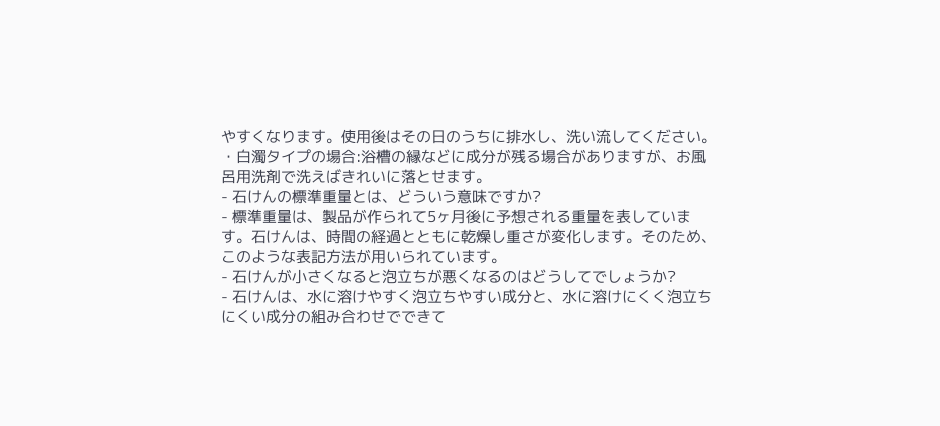やすくなります。使用後はその日のうちに排水し、洗い流してください。
・白濁タイプの場合:浴槽の縁などに成分が残る場合がありますが、お風呂用洗剤で洗えばきれいに落とせます。
- 石けんの標準重量とは、どういう意味ですか?
- 標準重量は、製品が作られて5ヶ月後に予想される重量を表しています。石けんは、時間の経過とともに乾燥し重さが変化します。そのため、このような表記方法が用いられています。
- 石けんが小さくなると泡立ちが悪くなるのはどうしてでしょうか?
- 石けんは、水に溶けやすく泡立ちやすい成分と、水に溶けにくく泡立ちにくい成分の組み合わせでできて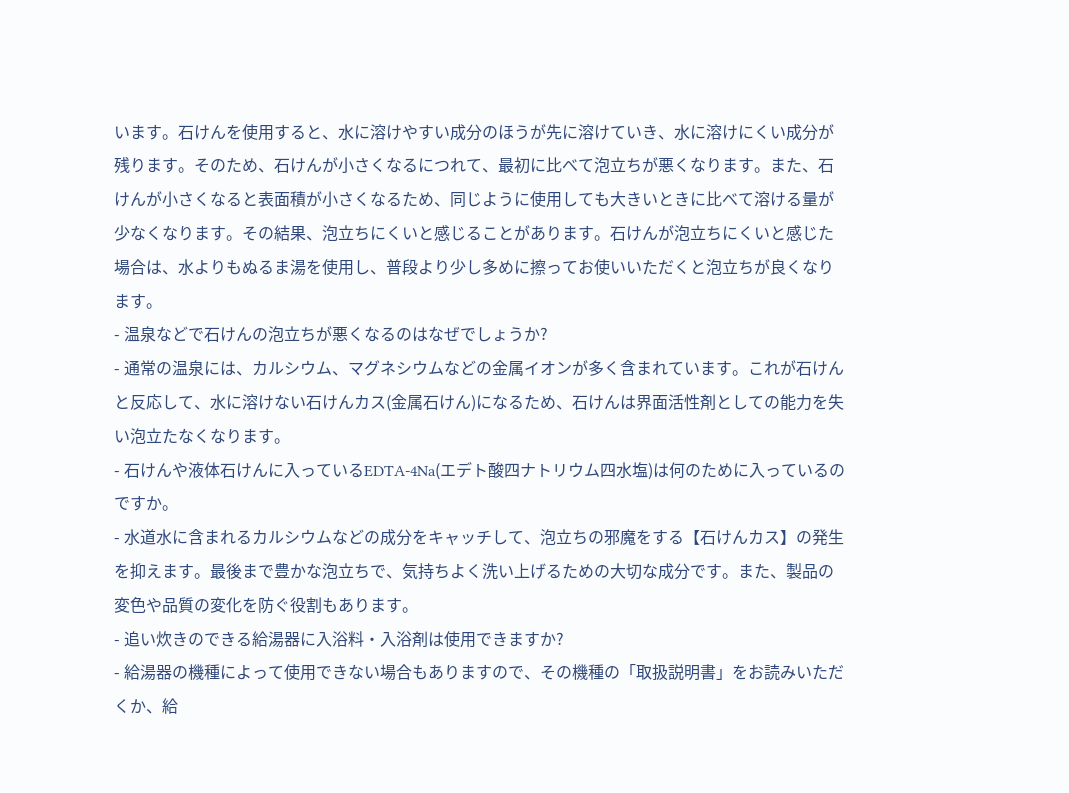います。石けんを使用すると、水に溶けやすい成分のほうが先に溶けていき、水に溶けにくい成分が残ります。そのため、石けんが小さくなるにつれて、最初に比べて泡立ちが悪くなります。また、石けんが小さくなると表面積が小さくなるため、同じように使用しても大きいときに比べて溶ける量が少なくなります。その結果、泡立ちにくいと感じることがあります。石けんが泡立ちにくいと感じた場合は、水よりもぬるま湯を使用し、普段より少し多めに擦ってお使いいただくと泡立ちが良くなります。
- 温泉などで石けんの泡立ちが悪くなるのはなぜでしょうか?
- 通常の温泉には、カルシウム、マグネシウムなどの金属イオンが多く含まれています。これが石けんと反応して、水に溶けない石けんカス(金属石けん)になるため、石けんは界面活性剤としての能力を失い泡立たなくなります。
- 石けんや液体石けんに入っているEDTA-4Na(エデト酸四ナトリウム四水塩)は何のために入っているのですか。
- 水道水に含まれるカルシウムなどの成分をキャッチして、泡立ちの邪魔をする【石けんカス】の発生を抑えます。最後まで豊かな泡立ちで、気持ちよく洗い上げるための大切な成分です。また、製品の変色や品質の変化を防ぐ役割もあります。
- 追い炊きのできる給湯器に入浴料・入浴剤は使用できますか?
- 給湯器の機種によって使用できない場合もありますので、その機種の「取扱説明書」をお読みいただくか、給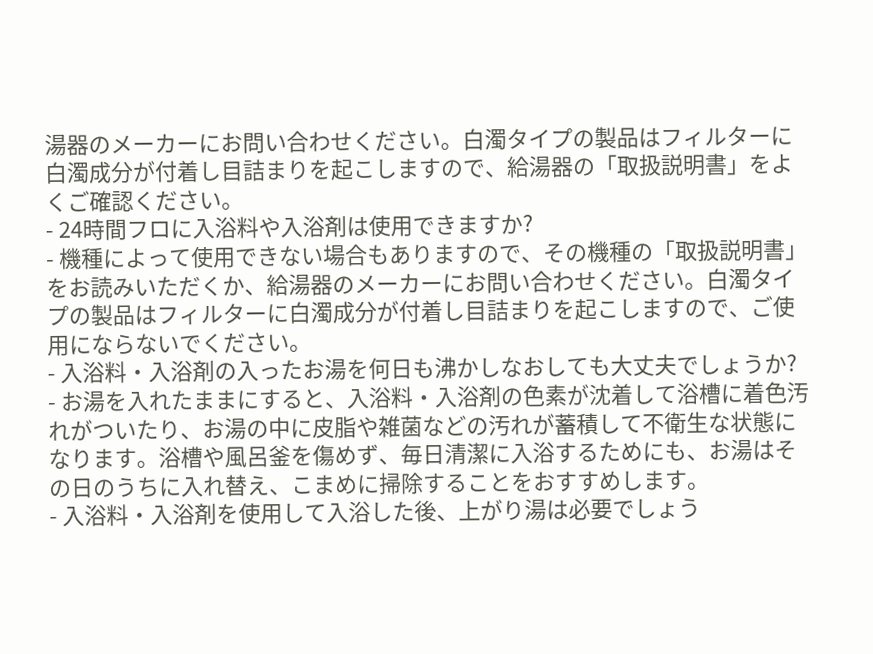湯器のメーカーにお問い合わせください。白濁タイプの製品はフィルターに白濁成分が付着し目詰まりを起こしますので、給湯器の「取扱説明書」をよくご確認ください。
- 24時間フロに入浴料や入浴剤は使用できますか?
- 機種によって使用できない場合もありますので、その機種の「取扱説明書」をお読みいただくか、給湯器のメーカーにお問い合わせください。白濁タイプの製品はフィルターに白濁成分が付着し目詰まりを起こしますので、ご使用にならないでください。
- 入浴料・入浴剤の入ったお湯を何日も沸かしなおしても大丈夫でしょうか?
- お湯を入れたままにすると、入浴料・入浴剤の色素が沈着して浴槽に着色汚れがついたり、お湯の中に皮脂や雑菌などの汚れが蓄積して不衛生な状態になります。浴槽や風呂釜を傷めず、毎日清潔に入浴するためにも、お湯はその日のうちに入れ替え、こまめに掃除することをおすすめします。
- 入浴料・入浴剤を使用して入浴した後、上がり湯は必要でしょう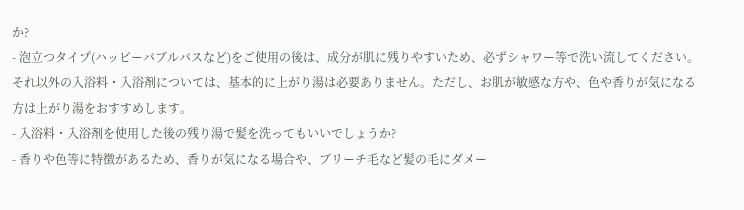か?
- 泡立つタイプ(ハッピーバブルバスなど)をご使用の後は、成分が肌に残りやすいため、必ずシャワー等で洗い流してください。
それ以外の入浴料・入浴剤については、基本的に上がり湯は必要ありません。ただし、お肌が敏感な方や、色や香りが気になる方は上がり湯をおすすめします。
- 入浴料・入浴剤を使用した後の残り湯で髪を洗ってもいいでしょうか?
- 香りや色等に特徴があるため、香りが気になる場合や、ブリーチ毛など髪の毛にダメー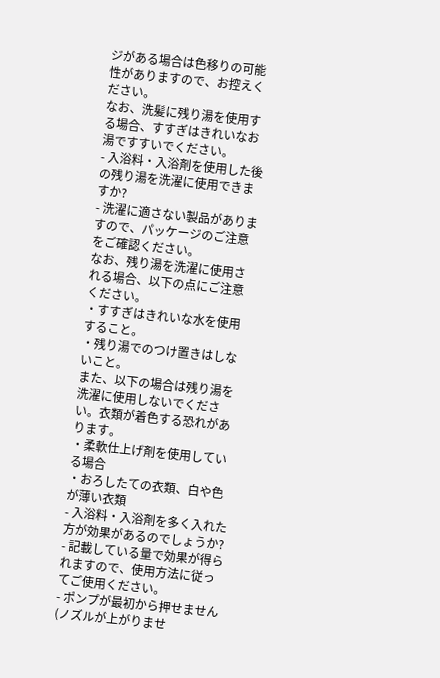ジがある場合は色移りの可能性がありますので、お控えください。
なお、洗髪に残り湯を使用する場合、すすぎはきれいなお湯ですすいでください。
- 入浴料・入浴剤を使用した後の残り湯を洗濯に使用できますか?
- 洗濯に適さない製品がありますので、パッケージのご注意をご確認ください。
なお、残り湯を洗濯に使用される場合、以下の点にご注意ください。
・すすぎはきれいな水を使用すること。
・残り湯でのつけ置きはしないこと。
また、以下の場合は残り湯を洗濯に使用しないでください。衣類が着色する恐れがあります。
・柔軟仕上げ剤を使用している場合
・おろしたての衣類、白や色が薄い衣類
- 入浴料・入浴剤を多く入れた方が効果があるのでしょうか?
- 記載している量で効果が得られますので、使用方法に従ってご使用ください。
- ポンプが最初から押せません(ノズルが上がりませ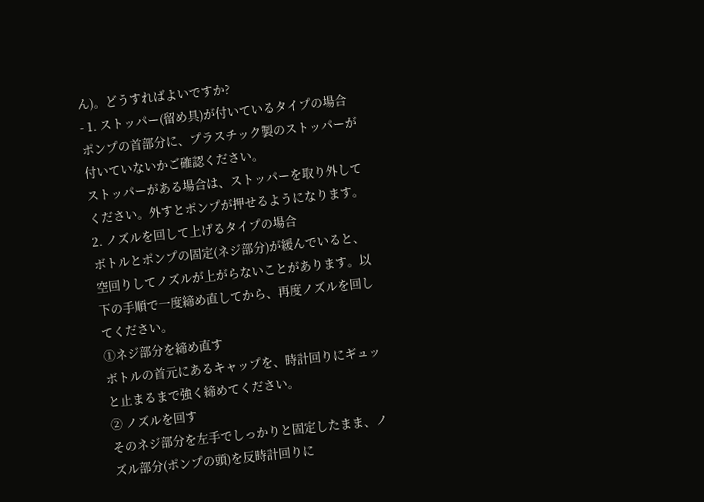ん)。どうすればよいですか?
- 1. ストッパー(留め具)が付いているタイプの場合
ポンプの首部分に、プラスチック製のストッパーが付いていないかご確認ください。
ストッパーがある場合は、ストッパーを取り外してください。外すとポンプが押せるようになります。
2. ノズルを回して上げるタイプの場合
ボトルとポンプの固定(ネジ部分)が緩んでいると、空回りしてノズルが上がらないことがあります。以下の手順で一度締め直してから、再度ノズルを回してください。
①ネジ部分を締め直す
ボトルの首元にあるキャップを、時計回りにギュッと止まるまで強く締めてください。
② ノズルを回す
そのネジ部分を左手でしっかりと固定したまま、ノズル部分(ポンプの頭)を反時計回りに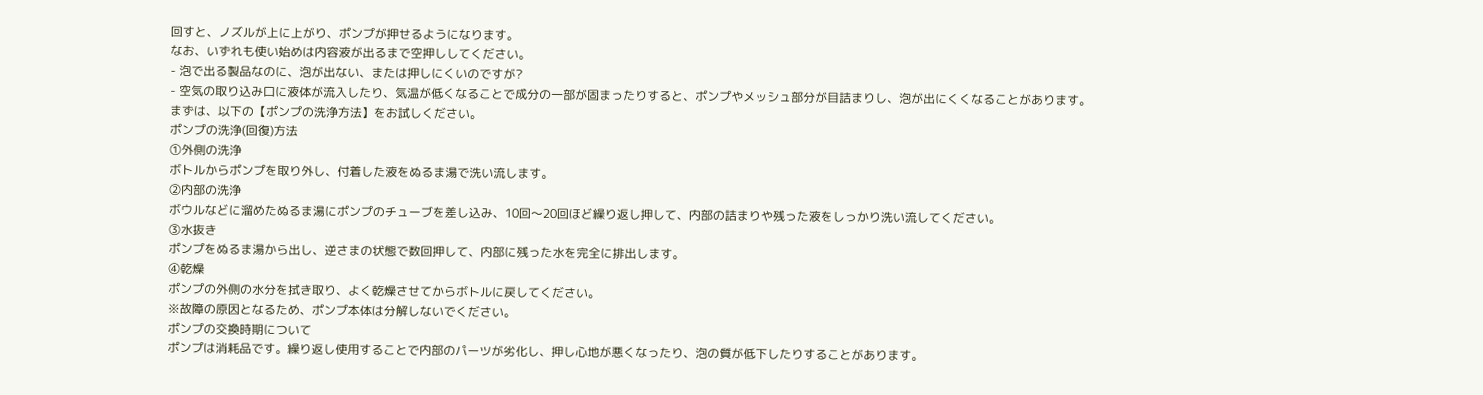回すと、ノズルが上に上がり、ポンプが押せるようになります。
なお、いずれも使い始めは内容液が出るまで空押ししてください。
- 泡で出る製品なのに、泡が出ない、または押しにくいのですが?
- 空気の取り込み口に液体が流入したり、気温が低くなることで成分の一部が固まったりすると、ポンプやメッシュ部分が目詰まりし、泡が出にくくなることがあります。
まずは、以下の【ポンプの洗浄方法】をお試しください。
ポンプの洗浄(回復)方法
①外側の洗浄
ボトルからポンプを取り外し、付着した液をぬるま湯で洗い流します。
②内部の洗浄
ボウルなどに溜めたぬるま湯にポンプのチューブを差し込み、10回〜20回ほど繰り返し押して、内部の詰まりや残った液をしっかり洗い流してください。
③水抜き
ポンプをぬるま湯から出し、逆さまの状態で数回押して、内部に残った水を完全に排出します。
④乾燥
ポンプの外側の水分を拭き取り、よく乾燥させてからボトルに戻してください。
※故障の原因となるため、ポンプ本体は分解しないでください。
ポンプの交換時期について
ポンプは消耗品です。繰り返し使用することで内部のパーツが劣化し、押し心地が悪くなったり、泡の質が低下したりすることがあります。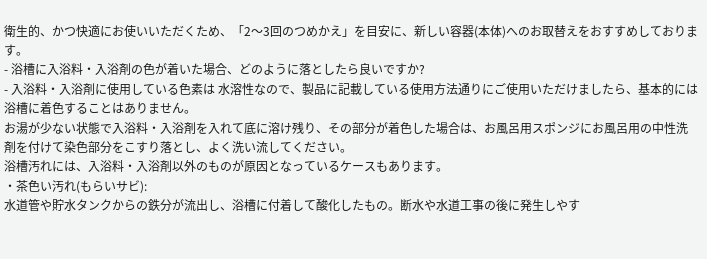衛生的、かつ快適にお使いいただくため、「2〜3回のつめかえ」を目安に、新しい容器(本体)へのお取替えをおすすめしております。
- 浴槽に入浴料・入浴剤の色が着いた場合、どのように落としたら良いですか?
- 入浴料・入浴剤に使用している色素は 水溶性なので、製品に記載している使用方法通りにご使用いただけましたら、基本的には浴槽に着色することはありません。
お湯が少ない状態で入浴料・入浴剤を入れて底に溶け残り、その部分が着色した場合は、お風呂用スポンジにお風呂用の中性洗剤を付けて染色部分をこすり落とし、よく洗い流してください。
浴槽汚れには、入浴料・入浴剤以外のものが原因となっているケースもあります。
・茶色い汚れ(もらいサビ):
水道管や貯水タンクからの鉄分が流出し、浴槽に付着して酸化したもの。断水や水道工事の後に発生しやす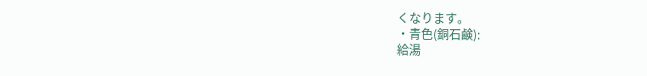くなります。
・青色(銅石鹸):
給湯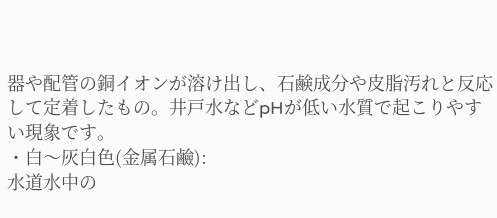器や配管の銅イオンが溶け出し、石鹸成分や皮脂汚れと反応して定着したもの。井戸水などpHが低い水質で起こりやすい現象です。
・白〜灰白色(金属石鹼):
水道水中の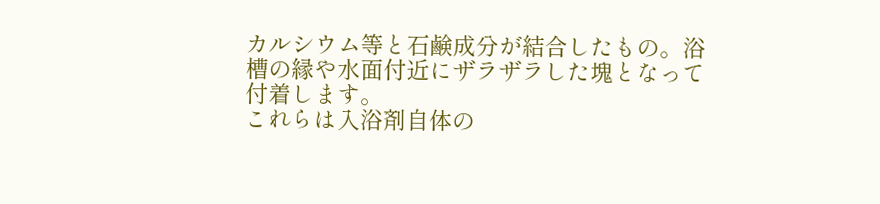カルシウム等と石鹸成分が結合したもの。浴槽の縁や水面付近にザラザラした塊となって付着します。
これらは入浴剤自体の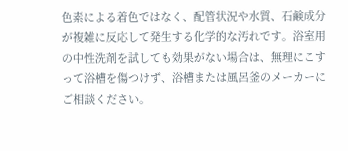色素による着色ではなく、配管状況や水質、石鹸成分が複雑に反応して発生する化学的な汚れです。浴室用の中性洗剤を試しても効果がない場合は、無理にこすって浴槽を傷つけず、浴槽または風呂釜のメーカーにご相談ください。